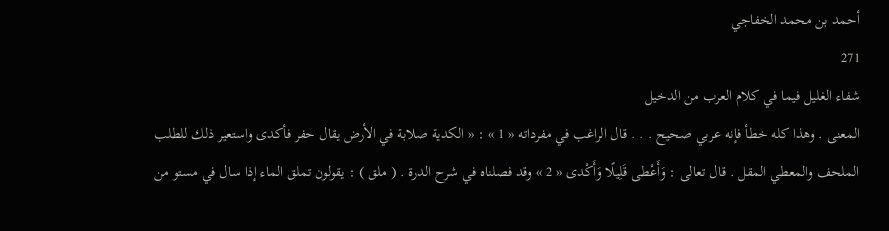أحمد بن محمد الخفاجي
271
شفاء الغليل فيما في كلام العرب من الدخيل
المعنى . وهذا كله خطأ فإنه عربي صحيح . . . قال الراغب في مفرداته « 1 » : « الكدية صلابة في الأرض يقال حفر فأكدى واستعير ذلك للطلب الملحف والمعطي المقل . قال تعالى : وَأَعْطى قَلِيلًا وَأَكْدى « 2 » وقد فصلناه في شرح الدرة . ( ملق ) : يقولون تملق الماء إذا سال في مستو من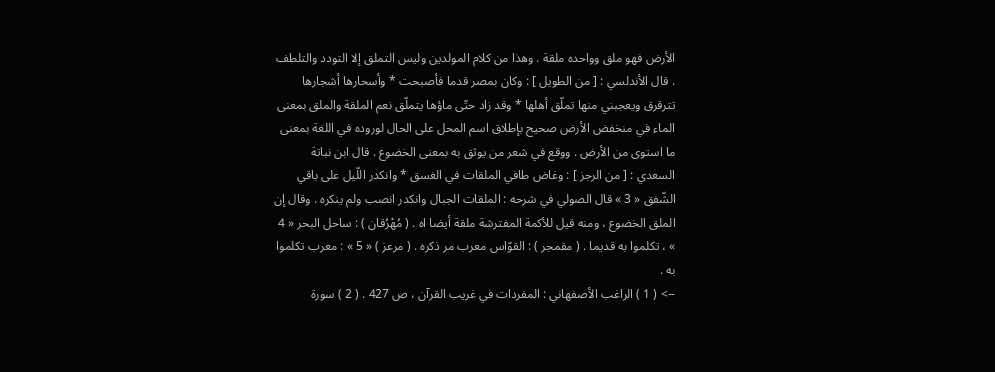الأرض فهو ملق وواحده ملقة . وهذا من كلام المولدين وليس التملق إلا التودد والتلطف . قال الأندلسي : [ من الطويل ] : وكان بمصر قدما فأصبحت * وأسحارها أشجارها تترقرق ويعجبني منها تملّق أهلها * وقد زاد حتّى ماؤها يتملّق نعم الملقة والملق بمعنى الماء في منخفض الأرض صحيح بإطلاق اسم المحل على الحال لوروده في اللغة بمعنى ما استوى من الأرض . ووقع في شعر من يوثق به بمعنى الخضوع . قال ابن نباتة السعدي : [ من الرجز ] : وغاض طافي الملقات في الغسق * وانكدر اللّيل على باقي الشّفق « 3 » قال الصولي في شرحه : الملقات الجبال وانكدر انصب ولم ينكره . وقال إن الملق الخضوع ، ومنه قيل للأكمة المفترشة ملقة أيضا اه . ( مُهْرُقان ) : ساحل البحر « 4 » ، تكلموا به قديما . ( مقمجر ) : القوّاس معرب مر ذكره . ( مرعز ) « 5 » : معرب تكلموا به .
--> ( 1 ) الراغب الأصفهاني : المفردات في غريب القرآن ، ص 427 . ( 2 ) سورة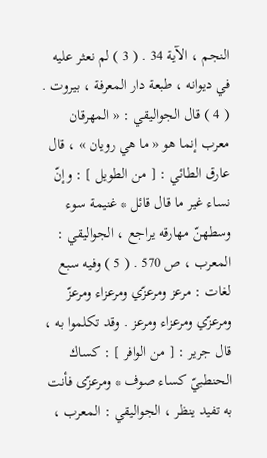النجم ، الآية 34 . ( 3 ) لم نعثر عليه في ديوانه ، طبعة دار المعرفة ، بيروت . ( 4 ) قال الجواليقي : « المهرقان معرب إنما هو « ما هي رويان » ، قال عارق الطائي : [ من الطويل ] : وإنّ نساء غير ما قال قائل * غنيمة سوء وسطهنّ مهارقه يراجع ، الجواليقي : المعرب ، ص 570 . ( 5 ) وفيه سبع لغات : مرعز ومرعزّي ومرعزاء ومرعزّ ومرعزّي ومرعزاء ومرعز . وقد تكلموا به ، قال جرير : [ من الوافر ] : كساك الحنطبيّ كساء صوف * ومرعزّى فأنت به تفيد ينظر ، الجواليقي : المعرب ،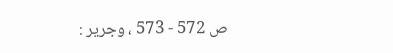ص 572 - 573 ، وجرير :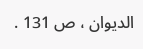الديوان ، ص 131 .